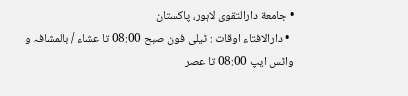• جامعة دارالتقوی لاہور، پاکستان
  • دارالافتاء اوقات : ٹیلی فون صبح 08:00 تا عشاء / بالمشافہ و واٹس ایپ 08:00 تا عصر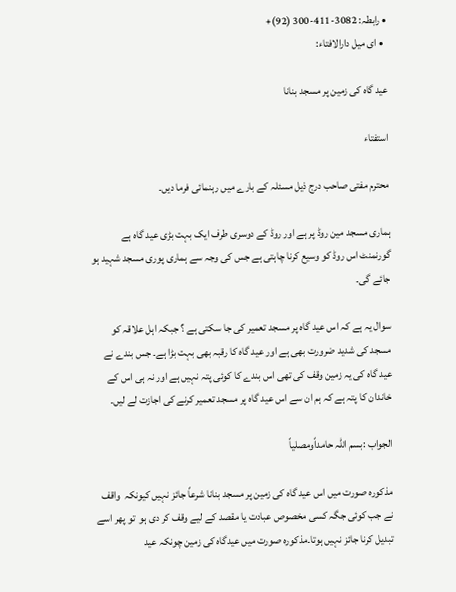• رابطہ: 3082-411-300 (92)+
  • ای میل دارالافتاء:

عید گاہ کی زمین پر مسجد بنانا

استفتاء

محترم مفتی صاحب درج ذیل مسئلہ کے بارے میں رہنمائی فرما دیں۔

ہماری مسجد مین روڈ پر ہے اور روڈ کے دوسری طرف ایک بہت بڑی عید گاہ ہے گورنمنٹ اس روڈ کو وسیع کرنا چاہتی ہے جس کی وجہ سے ہماری پوری مسجد شہید ہو جائے گی۔

سوال یہ ہے کہ اس عید گاہ پر مسجد تعمیر کی جا سکتی ہے ؟ جبکہ اہل علاقہ کو مسجد کی شدید ضرورت بھی ہے اور عید گاہ کا رقبہ بھی بہت بڑا ہے۔ جس بندے نے عید گاہ کی یہ زمین وقف کی تھی اس بندے کا کوئی پتہ نہیں ہے اور نہ ہی اس کے خاندان کا پتہ ہے کہ ہم ان سے اس عید گاہ پر مسجد تعمیر کرنے کی اجازت لے لیں۔

الجواب :بسم اللہ حامداًومصلیاً

مذکورہ صورت میں اس عید گاہ کی زمین پر مسجد بنانا شرعاً جائز نہیں کیونکہ  واقف نے جب کوئی جگہ کسی مخصوص عبادت یا مقصد کے لیے وقف کر دی ہو  تو پھر اسے  تبدیل کرنا جائز نہیں ہوتا۔مذکورہ صورت میں عیدگاہ کی زمین چونکہ عید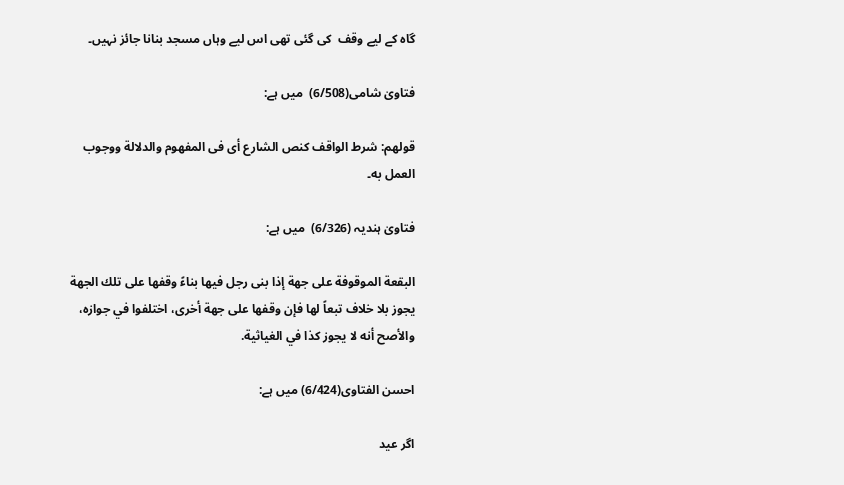گاہ کے لیے وقف  کی گئی تھی اس لیے وہاں مسجد بنانا جائز نہیں۔

فتاویٰ شامی(6/508)  میں ہے:

قولهم: شرط الواقف کنص الشارع أی فی المفهوم والدلالة ووجوب العمل به۔

فتاویٰ ہندیہ (6/326)  میں ہے:

البقعة الموقوفة على جهة إذا بنى رجل فيها بناءً وقفها على تلك الجهة يجوز بلا خلاف تبعاً لها فإن وقفها على جهة أخرى، اختلفوا في جوازه، والأصح أنه لا يجوز كذا في الغياثية.

احسن الفتاوی(6/424) میں ہے:

اگر عید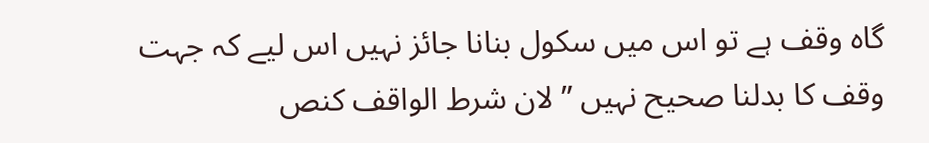گاہ وقف ہے تو اس میں سکول بنانا جائز نہیں اس لیے کہ جہت وقف کا بدلنا صحیح نہیں ” لان شرط الواقف کنص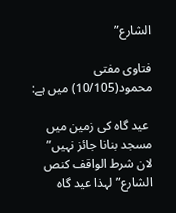الشارع”

فتاوی مفتی محمود(10/105) میں ہے:

 عید گاہ کی زمین میں مسجد بنانا جائز نہیں” لان شرط الواقف کنص الشارع” لہذا عید گاہ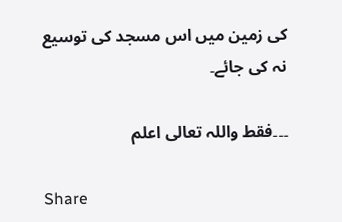کی زمین میں اس مسجد کی توسیع نہ کی جائے۔

۔۔۔فقط واللہ تعالی اعلم

Share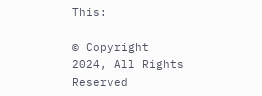This:

© Copyright 2024, All Rights Reserved